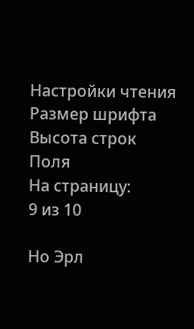Настройки чтения
Размер шрифта
Высота строк
Поля
На страницу:
9 из 10

Но Эрл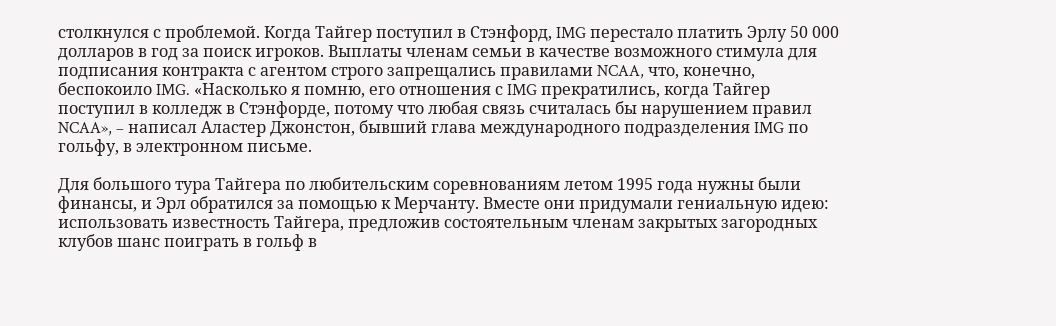столкнулся с проблемой. Когда Тайгер поступил в Стэнфорд, IMG перестало платить Эрлу 50 000 долларов в год за поиск игроков. Выплаты членам семьи в качестве возможного стимула для подписания контракта с агентом строго запрещались правилами NCAA, что, конечно, беспокоило IMG. «Насколько я помню, его отношения с IMG прекратились, когда Тайгер поступил в колледж в Стэнфорде, потому что любая связь считалась бы нарушением правил NCAA», – написал Аластер Джонстон, бывший глава международного подразделения IMG по гольфу, в электронном письме.

Для большого тура Тайгера по любительским соревнованиям летом 1995 года нужны были финансы, и Эрл обратился за помощью к Мерчанту. Вместе они придумали гениальную идею: использовать известность Тайгера, предложив состоятельным членам закрытых загородных клубов шанс поиграть в гольф в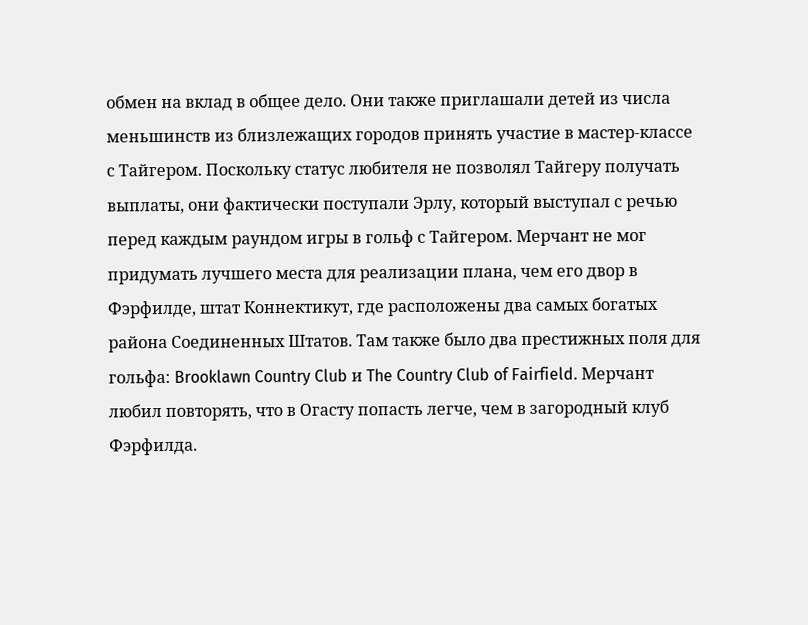обмен на вклад в общее дело. Они также приглашали детей из числа меньшинств из близлежащих городов принять участие в мастер-классе с Тайгером. Поскольку статус любителя не позволял Тайгеру получать выплаты, они фактически поступали Эрлу, который выступал с речью перед каждым раундом игры в гольф с Тайгером. Мерчант не мог придумать лучшего места для реализации плана, чем его двор в Фэрфилде, штат Коннектикут, где расположены два самых богатых района Соединенных Штатов. Там также было два престижных поля для гольфа: Brooklawn Country Club и The Country Club of Fairfield. Мерчант любил повторять, что в Огасту попасть легче, чем в загородный клуб Фэрфилда.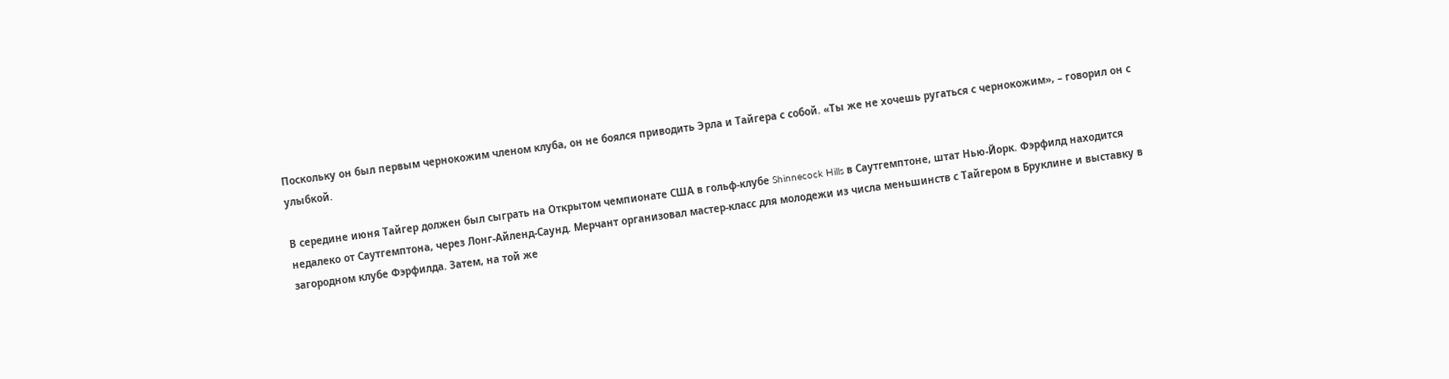Поскольку он был первым чернокожим членом клуба, он не боялся приводить Эрла и Тайгера с собой. «Ты же не хочешь ругаться с чернокожим», – говорил он с улыбкой.

В середине июня Тайгер должен был сыграть на Открытом чемпионате США в гольф-клубе Shinnecock Hills в Саутгемптоне, штат Нью-Йорк. Фэрфилд находится недалеко от Саутгемптона, через Лонг-Айленд-Саунд. Мерчант организовал мастер-класс для молодежи из числа меньшинств с Тайгером в Бруклине и выставку в загородном клубе Фэрфилда. Затем, на той же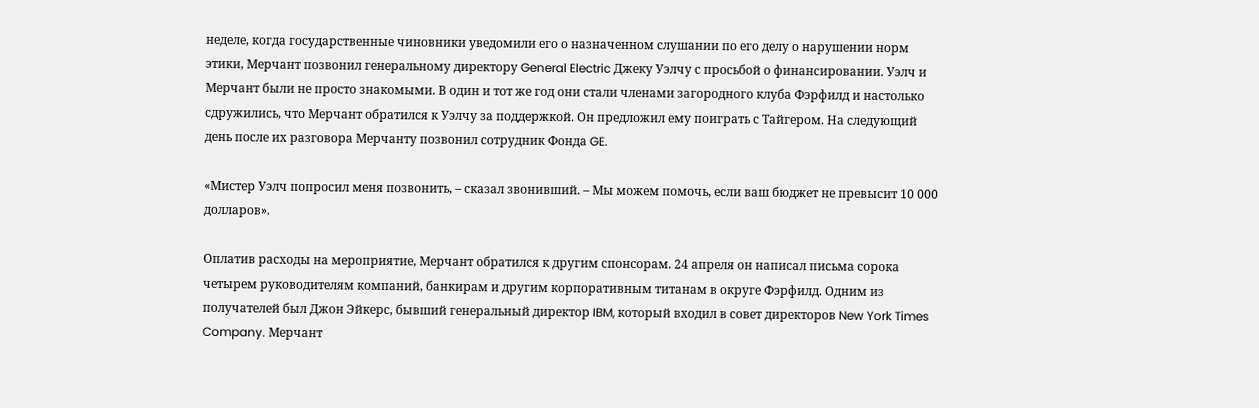неделе, когда государственные чиновники уведомили его о назначенном слушании по его делу о нарушении норм этики, Мерчант позвонил генеральному директору General Electric Джеку Уэлчу с просьбой о финансировании. Уэлч и Мерчант были не просто знакомыми. В один и тот же год они стали членами загородного клуба Фэрфилд и настолько сдружились, что Мерчант обратился к Уэлчу за поддержкой. Он предложил ему поиграть с Тайгером. На следующий день после их разговора Мерчанту позвонил сотрудник Фонда GE.

«Мистер Уэлч попросил меня позвонить, – сказал звонивший. – Мы можем помочь, если ваш бюджет не превысит 10 000 долларов».

Оплатив расходы на мероприятие, Мерчант обратился к другим спонсорам. 24 апреля он написал письма сорока четырем руководителям компаний, банкирам и другим корпоративным титанам в округе Фэрфилд. Одним из получателей был Джон Эйкерс, бывший генеральный директор IBM, который входил в совет директоров New York Times Company. Мерчант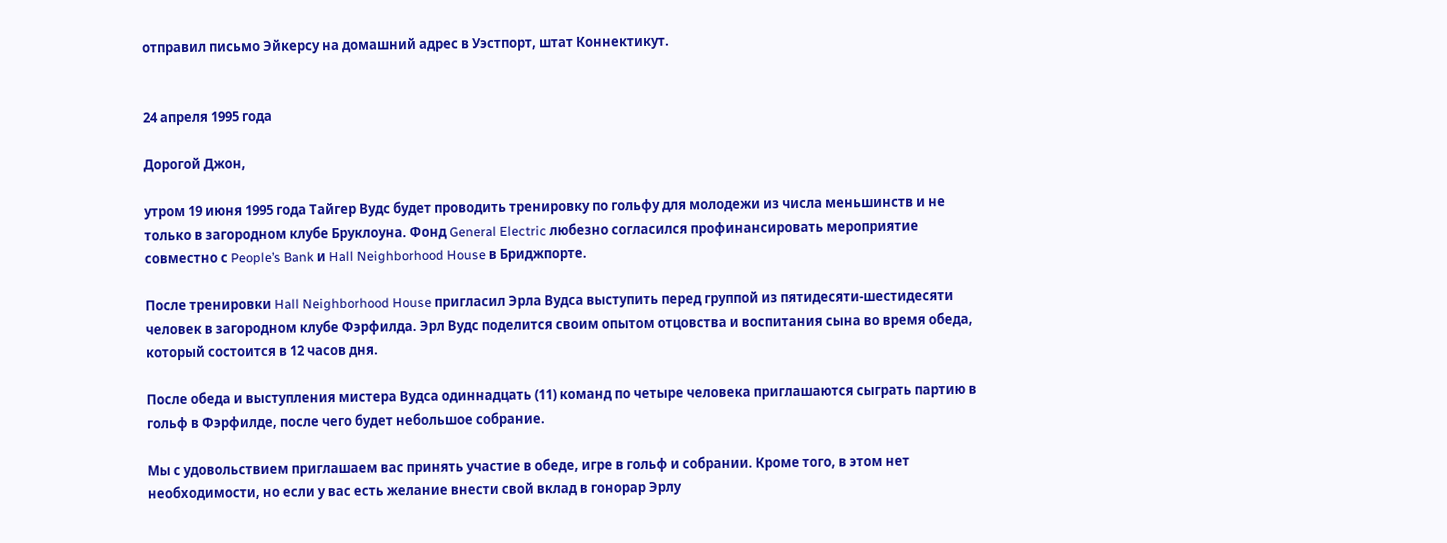отправил письмо Эйкерсу на домашний адрес в Уэстпорт, штат Коннектикут.


24 апреля 1995 года

Дорогой Джон,

утром 19 июня 1995 года Тайгер Вудс будет проводить тренировку по гольфу для молодежи из числа меньшинств и не только в загородном клубе Бруклоуна. Фонд General Electric любезно согласился профинансировать мероприятие совместно с People’s Bank и Hall Neighborhood House в Бриджпорте.

После тренировки Hall Neighborhood House пригласил Эрла Вудса выступить перед группой из пятидесяти-шестидесяти человек в загородном клубе Фэрфилда. Эрл Вудс поделится своим опытом отцовства и воспитания сына во время обеда, который состоится в 12 часов дня.

После обеда и выступления мистера Вудса одиннадцать (11) команд по четыре человека приглашаются сыграть партию в гольф в Фэрфилде, после чего будет небольшое собрание.

Мы с удовольствием приглашаем вас принять участие в обеде, игре в гольф и собрании. Кроме того, в этом нет необходимости, но если у вас есть желание внести свой вклад в гонорар Эрлу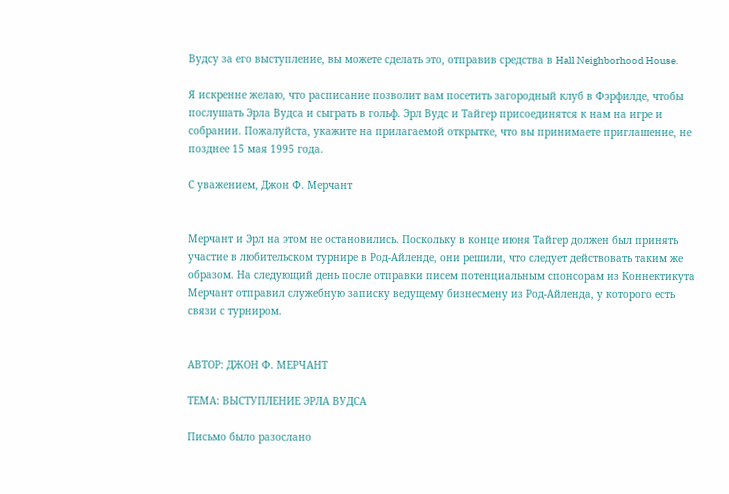Вудсу за его выступление, вы можете сделать это, отправив средства в Hall Neighborhood House.

Я искренне желаю, что расписание позволит вам посетить загородный клуб в Фэрфилде, чтобы послушать Эрла Вудса и сыграть в гольф. Эрл Вудс и Тайгер присоединятся к нам на игре и собрании. Пожалуйста, укажите на прилагаемой открытке, что вы принимаете приглашение, не позднее 15 мая 1995 года.

С уважением, Джон Ф. Мерчант


Мерчант и Эрл на этом не остановились. Поскольку в конце июня Тайгер должен был принять участие в любительском турнире в Род-Айленде, они решили, что следует действовать таким же образом. На следующий день после отправки писем потенциальным спонсорам из Коннектикута Мерчант отправил служебную записку ведущему бизнесмену из Род-Айленда, у которого есть связи с турниром.


АВТОР: ДЖОН Ф. МЕРЧАНТ

ТЕМА: ВЫСТУПЛЕНИЕ ЭРЛА ВУДСА

Письмо было разослано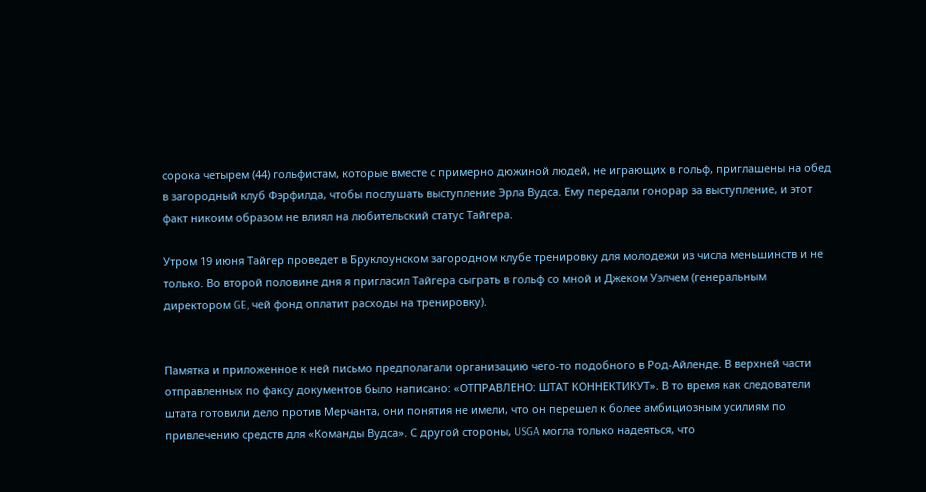сорока четырем (44) гольфистам, которые вместе с примерно дюжиной людей, не играющих в гольф, приглашены на обед в загородный клуб Фэрфилда, чтобы послушать выступление Эрла Вудса. Ему передали гонорар за выступление, и этот факт никоим образом не влиял на любительский статус Тайгера.

Утром 19 июня Тайгер проведет в Бруклоунском загородном клубе тренировку для молодежи из числа меньшинств и не только. Во второй половине дня я пригласил Тайгера сыграть в гольф со мной и Джеком Уэлчем (генеральным директором GE, чей фонд оплатит расходы на тренировку).


Памятка и приложенное к ней письмо предполагали организацию чего-то подобного в Род-Айленде. В верхней части отправленных по факсу документов было написано: «ОТПРАВЛЕНО: ШТАТ КОННЕКТИКУТ». В то время как следователи штата готовили дело против Мерчанта, они понятия не имели, что он перешел к более амбициозным усилиям по привлечению средств для «Команды Вудса». С другой стороны, USGA могла только надеяться, что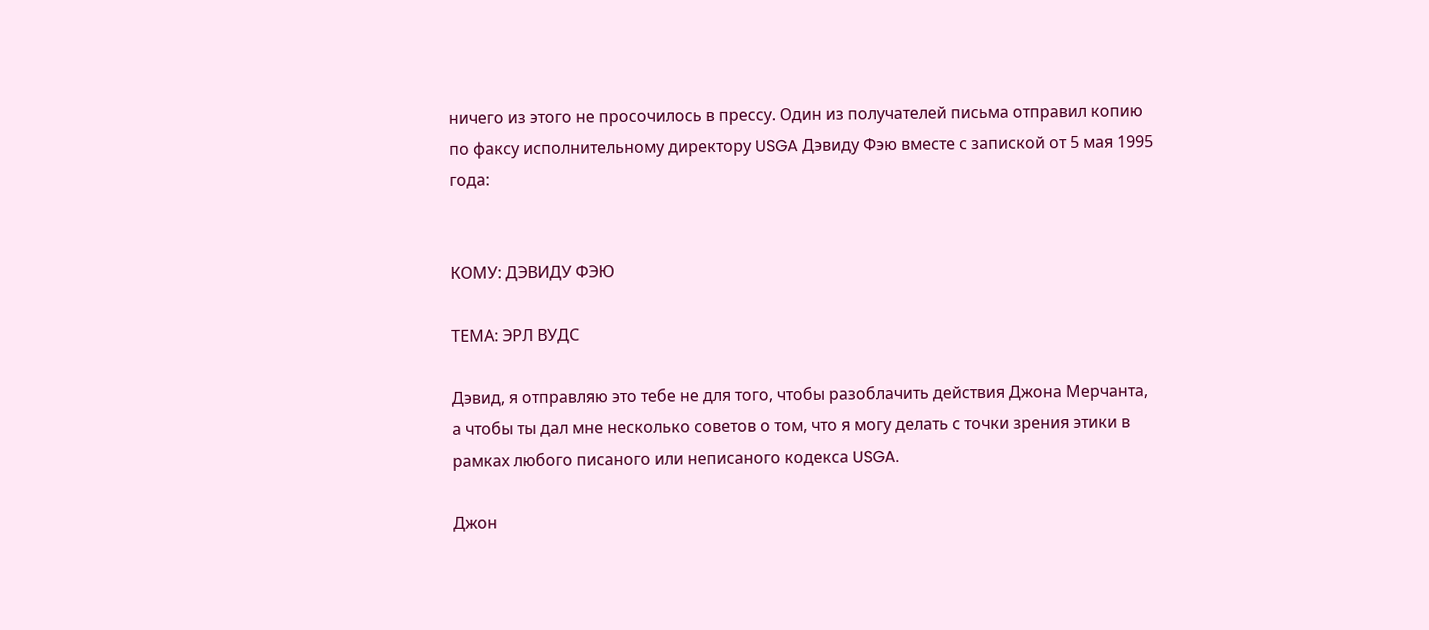ничего из этого не просочилось в прессу. Один из получателей письма отправил копию по факсу исполнительному директору USGA Дэвиду Фэю вместе с запиской от 5 мая 1995 года:


КОМУ: ДЭВИДУ ФЭЮ

ТЕМА: ЭРЛ ВУДС

Дэвид, я отправляю это тебе не для того, чтобы разоблачить действия Джона Мерчанта, а чтобы ты дал мне несколько советов о том, что я могу делать с точки зрения этики в рамках любого писаного или неписаного кодекса USGA.

Джон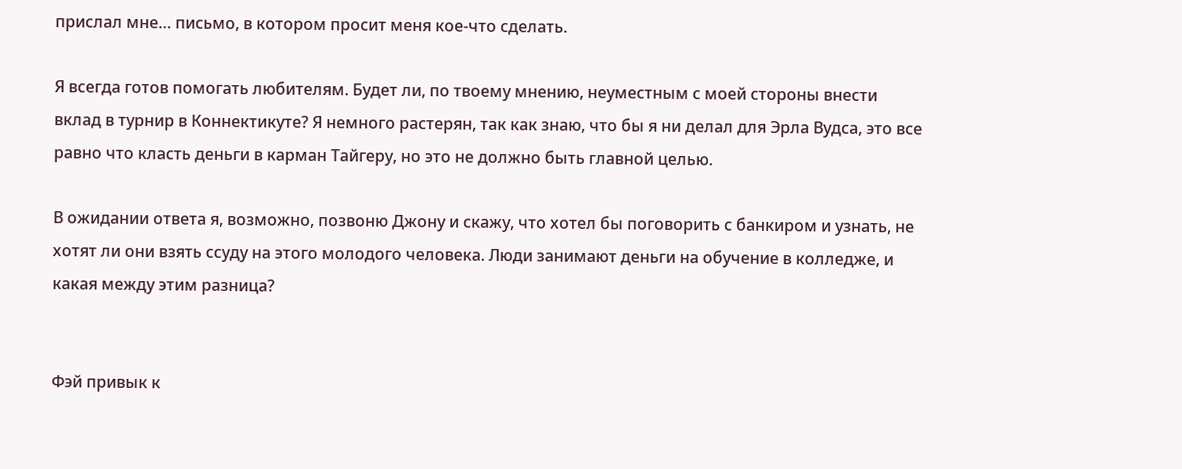прислал мне… письмо, в котором просит меня кое-что сделать.

Я всегда готов помогать любителям. Будет ли, по твоему мнению, неуместным с моей стороны внести вклад в турнир в Коннектикуте? Я немного растерян, так как знаю, что бы я ни делал для Эрла Вудса, это все равно что класть деньги в карман Тайгеру, но это не должно быть главной целью.

В ожидании ответа я, возможно, позвоню Джону и скажу, что хотел бы поговорить с банкиром и узнать, не хотят ли они взять ссуду на этого молодого человека. Люди занимают деньги на обучение в колледже, и какая между этим разница?


Фэй привык к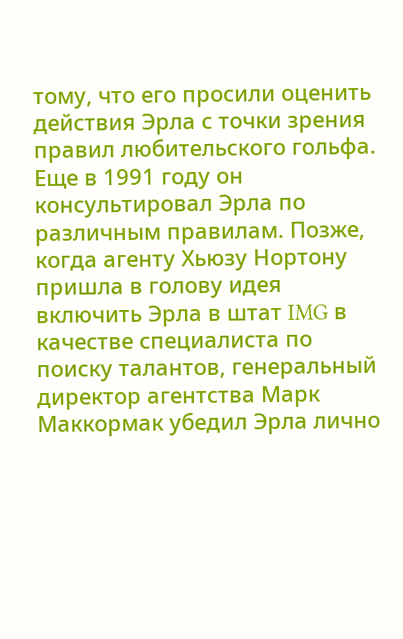тому, что его просили оценить действия Эрла с точки зрения правил любительского гольфа. Еще в 1991 году он консультировал Эрла по различным правилам. Позже, когда агенту Хьюзу Нортону пришла в голову идея включить Эрла в штат IMG в качестве специалиста по поиску талантов, генеральный директор агентства Марк Маккормак убедил Эрла лично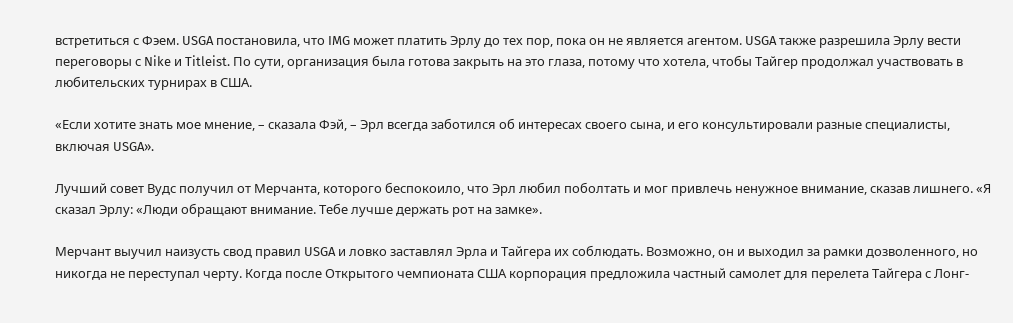встретиться с Фэем. USGA постановила, что IMG может платить Эрлу до тех пор, пока он не является агентом. USGA также разрешила Эрлу вести переговоры с Nike и Titleist. По сути, организация была готова закрыть на это глаза, потому что хотела, чтобы Тайгер продолжал участвовать в любительских турнирах в США.

«Если хотите знать мое мнение, – сказала Фэй, – Эрл всегда заботился об интересах своего сына, и его консультировали разные специалисты, включая USGA».

Лучший совет Вудс получил от Мерчанта, которого беспокоило, что Эрл любил поболтать и мог привлечь ненужное внимание, сказав лишнего. «Я сказал Эрлу: «Люди обращают внимание. Тебе лучше держать рот на замке».

Мерчант выучил наизусть свод правил USGA и ловко заставлял Эрла и Тайгера их соблюдать. Возможно, он и выходил за рамки дозволенного, но никогда не переступал черту. Когда после Открытого чемпионата США корпорация предложила частный самолет для перелета Тайгера с Лонг-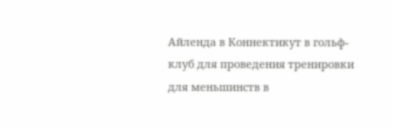Айленда в Коннектикут в гольф-клуб для проведения тренировки для меньшинств в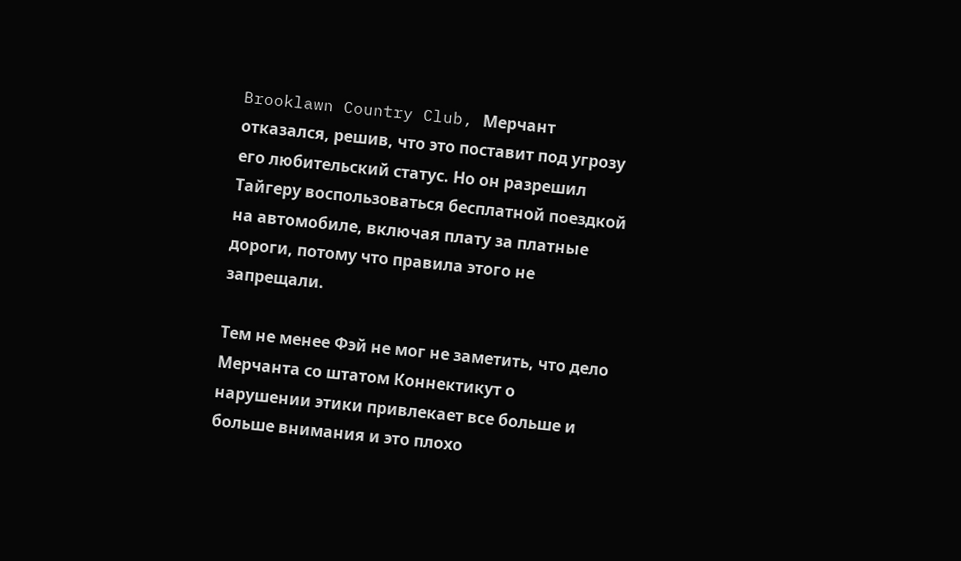Brooklawn Country Club, Мерчант отказался, решив, что это поставит под угрозу его любительский статус. Но он разрешил Тайгеру воспользоваться бесплатной поездкой на автомобиле, включая плату за платные дороги, потому что правила этого не запрещали.

Тем не менее Фэй не мог не заметить, что дело Мерчанта со штатом Коннектикут о нарушении этики привлекает все больше и больше внимания и это плохо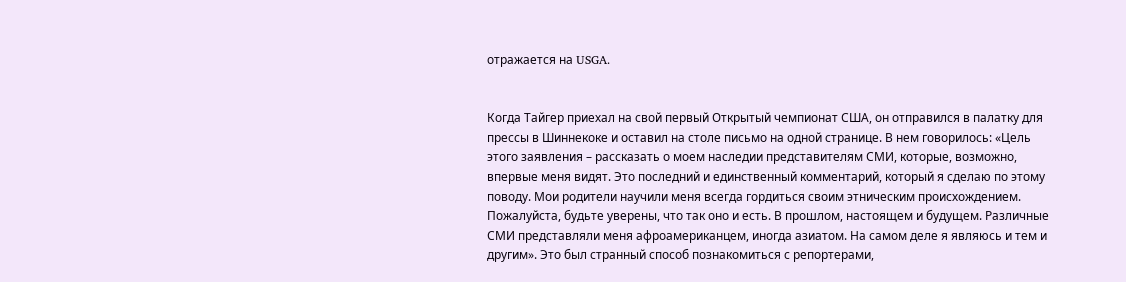отражается на USGA.


Когда Тайгер приехал на свой первый Открытый чемпионат США, он отправился в палатку для прессы в Шиннекоке и оставил на столе письмо на одной странице. В нем говорилось: «Цель этого заявления – рассказать о моем наследии представителям СМИ, которые, возможно, впервые меня видят. Это последний и единственный комментарий, который я сделаю по этому поводу. Мои родители научили меня всегда гордиться своим этническим происхождением. Пожалуйста, будьте уверены, что так оно и есть. В прошлом, настоящем и будущем. Различные СМИ представляли меня афроамериканцем, иногда азиатом. На самом деле я являюсь и тем и другим». Это был странный способ познакомиться с репортерами,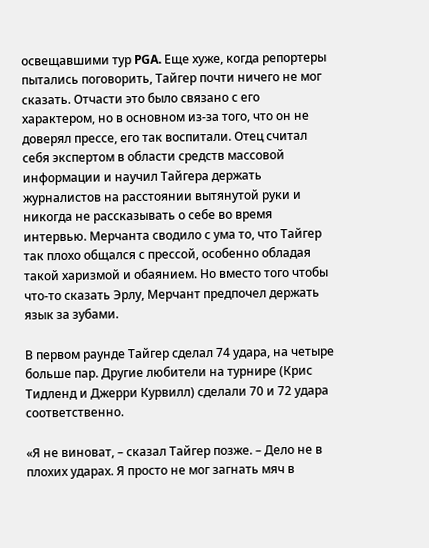освещавшими тур PGA. Еще хуже, когда репортеры пытались поговорить, Тайгер почти ничего не мог сказать. Отчасти это было связано с его характером, но в основном из-за того, что он не доверял прессе, его так воспитали. Отец считал себя экспертом в области средств массовой информации и научил Тайгера держать журналистов на расстоянии вытянутой руки и никогда не рассказывать о себе во время интервью. Мерчанта сводило с ума то, что Тайгер так плохо общался с прессой, особенно обладая такой харизмой и обаянием. Но вместо того чтобы что-то сказать Эрлу, Мерчант предпочел держать язык за зубами.

В первом раунде Тайгер сделал 74 удара, на четыре больше пар. Другие любители на турнире (Крис Тидленд и Джерри Курвилл) сделали 70 и 72 удара соответственно.

«Я не виноват, – сказал Тайгер позже. – Дело не в плохих ударах. Я просто не мог загнать мяч в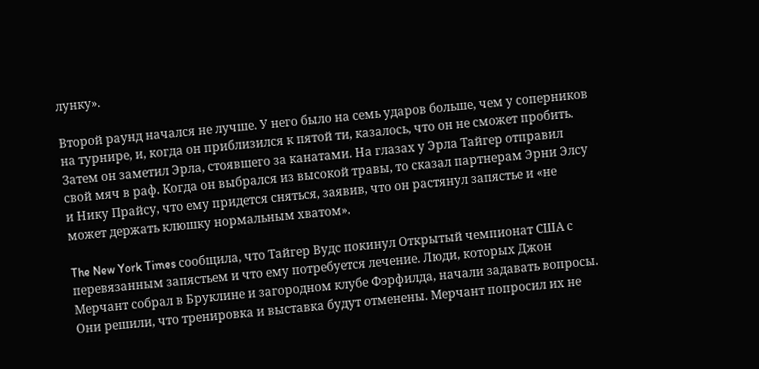лунку».

Второй раунд начался не лучше. У него было на семь ударов больше, чем у соперников на турнире, и, когда он приблизился к пятой ти, казалось, что он не сможет пробить. Затем он заметил Эрла, стоявшего за канатами. На глазах у Эрла Тайгер отправил свой мяч в раф. Когда он выбрался из высокой травы, то сказал партнерам Эрни Элсу и Нику Прайсу, что ему придется сняться, заявив, что он растянул запястье и «не может держать клюшку нормальным хватом».

The New York Times сообщила, что Тайгер Вудс покинул Открытый чемпионат США с перевязанным запястьем и что ему потребуется лечение. Люди, которых Джон Мерчант собрал в Бруклине и загородном клубе Фэрфилда, начали задавать вопросы. Они решили, что тренировка и выставка будут отменены. Мерчант попросил их не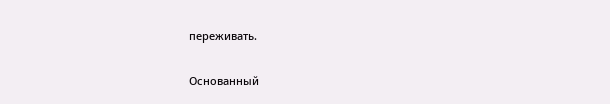переживать.

Основанный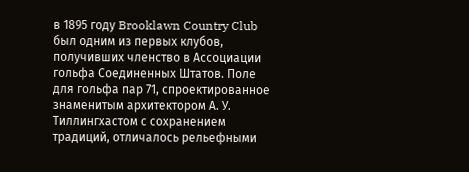в 1895 году Brooklawn Country Club был одним из первых клубов, получивших членство в Ассоциации гольфа Соединенных Штатов. Поле для гольфа пар 71, спроектированное знаменитым архитектором А. У. Тиллингхастом с сохранением традиций, отличалось рельефными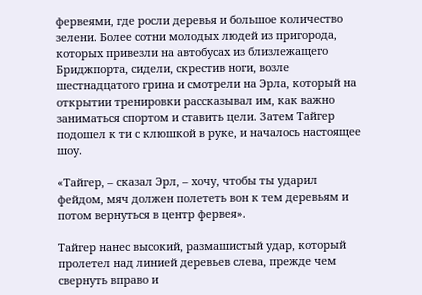фервеями, где росли деревья и большое количество зелени. Более сотни молодых людей из пригорода, которых привезли на автобусах из близлежащего Бриджпорта, сидели, скрестив ноги, возле шестнадцатого грина и смотрели на Эрла, который на открытии тренировки рассказывал им, как важно заниматься спортом и ставить цели. Затем Тайгер подошел к ти с клюшкой в руке, и началось настоящее шоу.

«Тайгер, – сказал Эрл, – хочу, чтобы ты ударил фейдом, мяч должен полететь вон к тем деревьям и потом вернуться в центр фервея».

Тайгер нанес высокий, размашистый удар, который пролетел над линией деревьев слева, прежде чем свернуть вправо и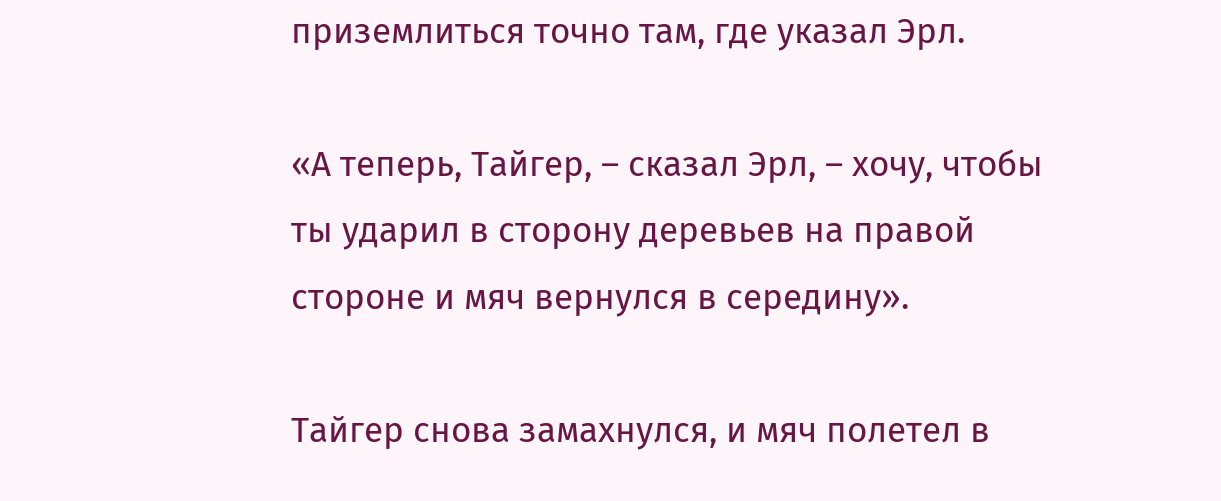приземлиться точно там, где указал Эрл.

«А теперь, Тайгер, – сказал Эрл, – хочу, чтобы ты ударил в сторону деревьев на правой стороне и мяч вернулся в середину».

Тайгер снова замахнулся, и мяч полетел в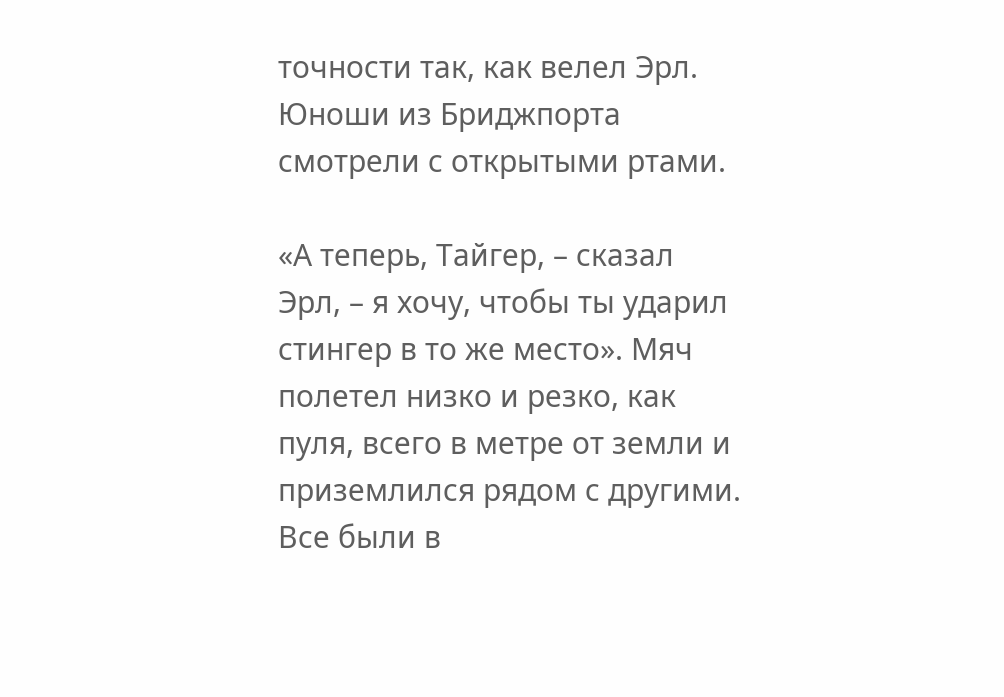точности так, как велел Эрл. Юноши из Бриджпорта смотрели с открытыми ртами.

«А теперь, Тайгер, – сказал Эрл, – я хочу, чтобы ты ударил стингер в то же место». Мяч полетел низко и резко, как пуля, всего в метре от земли и приземлился рядом с другими. Все были в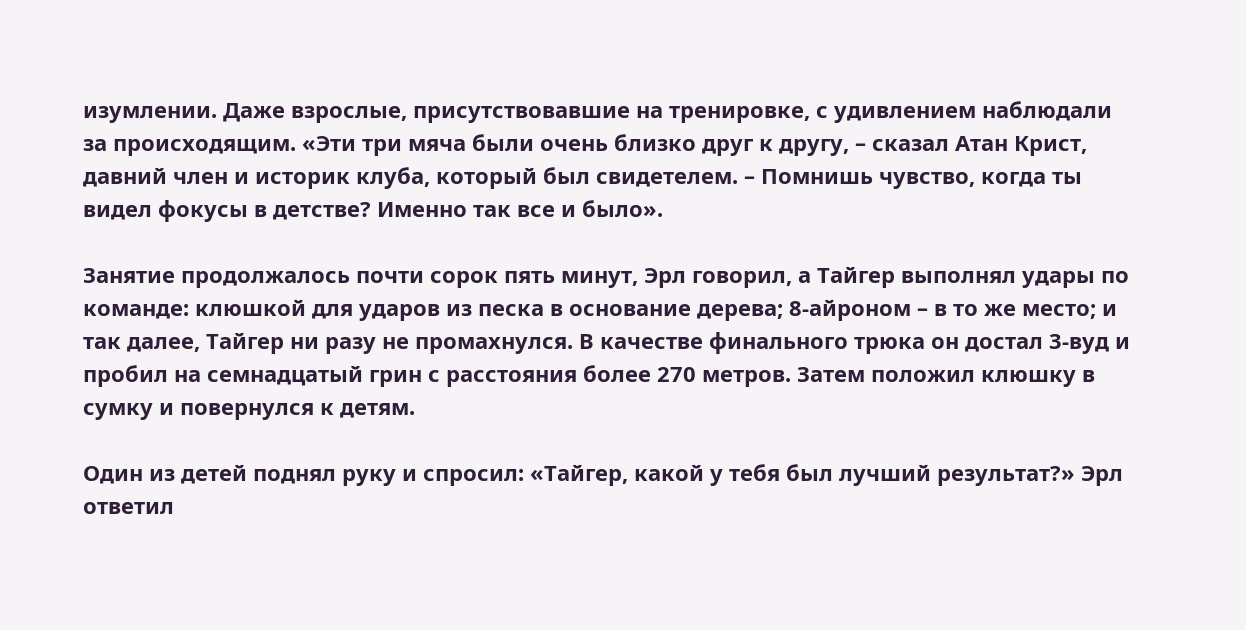изумлении. Даже взрослые, присутствовавшие на тренировке, с удивлением наблюдали за происходящим. «Эти три мяча были очень близко друг к другу, – сказал Атан Крист, давний член и историк клуба, который был свидетелем. – Помнишь чувство, когда ты видел фокусы в детстве? Именно так все и было».

Занятие продолжалось почти сорок пять минут, Эрл говорил, а Тайгер выполнял удары по команде: клюшкой для ударов из песка в основание дерева; 8-айроном – в то же место; и так далее, Тайгер ни разу не промахнулся. В качестве финального трюка он достал 3-вуд и пробил на семнадцатый грин с расстояния более 270 метров. Затем положил клюшку в сумку и повернулся к детям.

Один из детей поднял руку и спросил: «Тайгер, какой у тебя был лучший результат?» Эрл ответил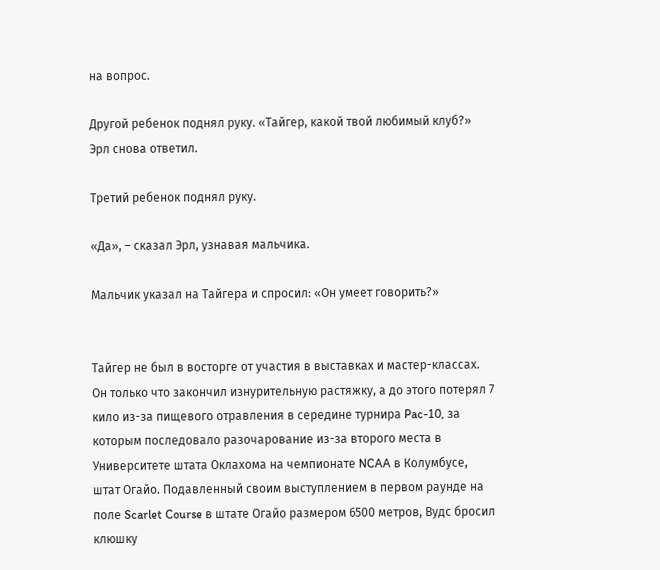на вопрос.

Другой ребенок поднял руку. «Тайгер, какой твой любимый клуб?» Эрл снова ответил.

Третий ребенок поднял руку.

«Да», – сказал Эрл, узнавая мальчика.

Мальчик указал на Тайгера и спросил: «Он умеет говорить?»


Тайгер не был в восторге от участия в выставках и мастер-классах. Он только что закончил изнурительную растяжку, а до этого потерял 7 кило из-за пищевого отравления в середине турнира Pac-10, за которым последовало разочарование из-за второго места в Университете штата Оклахома на чемпионате NCAA в Колумбусе, штат Огайо. Подавленный своим выступлением в первом раунде на поле Scarlet Course в штате Огайо размером 6500 метров, Вудс бросил клюшку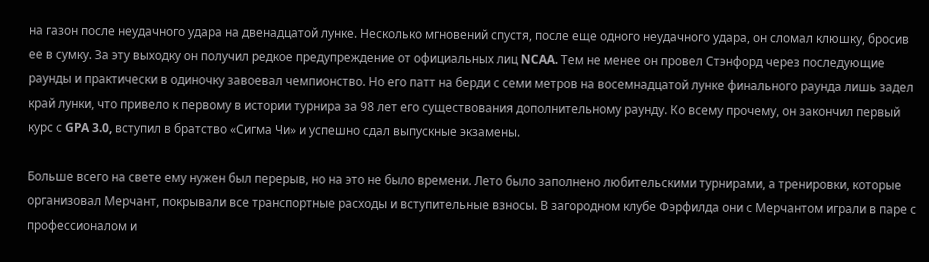на газон после неудачного удара на двенадцатой лунке. Несколько мгновений спустя, после еще одного неудачного удара, он сломал клюшку, бросив ее в сумку. За эту выходку он получил редкое предупреждение от официальных лиц NCAA. Тем не менее он провел Стэнфорд через последующие раунды и практически в одиночку завоевал чемпионство. Но его патт на берди с семи метров на восемнадцатой лунке финального раунда лишь задел край лунки, что привело к первому в истории турнира за 98 лет его существования дополнительному раунду. Ко всему прочему, он закончил первый курс с GPA 3.0, вступил в братство «Сигма Чи» и успешно сдал выпускные экзамены.

Больше всего на свете ему нужен был перерыв, но на это не было времени. Лето было заполнено любительскими турнирами, а тренировки, которые организовал Мерчант, покрывали все транспортные расходы и вступительные взносы. В загородном клубе Фэрфилда они с Мерчантом играли в паре с профессионалом и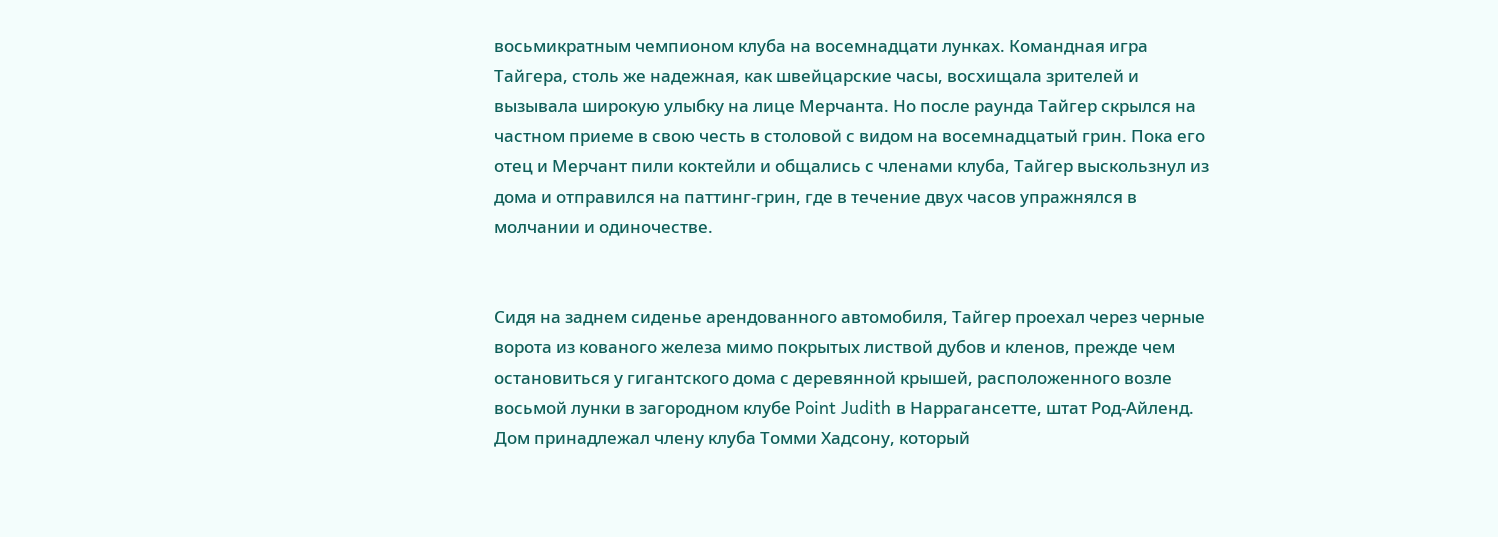восьмикратным чемпионом клуба на восемнадцати лунках. Командная игра Тайгера, столь же надежная, как швейцарские часы, восхищала зрителей и вызывала широкую улыбку на лице Мерчанта. Но после раунда Тайгер скрылся на частном приеме в свою честь в столовой с видом на восемнадцатый грин. Пока его отец и Мерчант пили коктейли и общались с членами клуба, Тайгер выскользнул из дома и отправился на паттинг-грин, где в течение двух часов упражнялся в молчании и одиночестве.


Сидя на заднем сиденье арендованного автомобиля, Тайгер проехал через черные ворота из кованого железа мимо покрытых листвой дубов и кленов, прежде чем остановиться у гигантского дома с деревянной крышей, расположенного возле восьмой лунки в загородном клубе Point Judith в Наррагансетте, штат Род-Айленд. Дом принадлежал члену клуба Томми Хадсону, который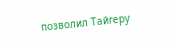позволил Тайгеру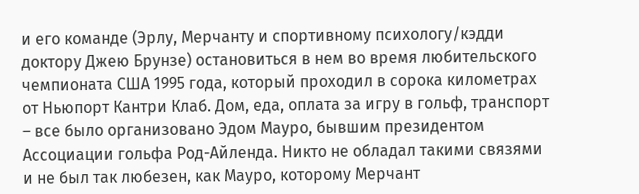и его команде (Эрлу, Мерчанту и спортивному психологу/кэдди доктору Джею Брунзе) остановиться в нем во время любительского чемпионата США 1995 года, который проходил в сорока километрах от Ньюпорт Кантри Клаб. Дом, еда, оплата за игру в гольф, транспорт – все было организовано Эдом Мауро, бывшим президентом Ассоциации гольфа Род-Айленда. Никто не обладал такими связями и не был так любезен, как Мауро, которому Мерчант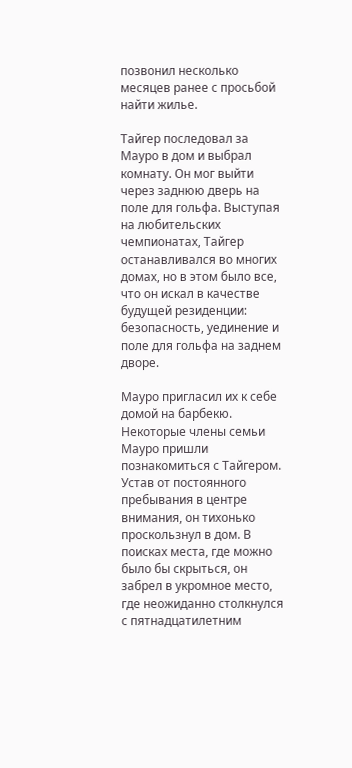позвонил несколько месяцев ранее с просьбой найти жилье.

Тайгер последовал за Мауро в дом и выбрал комнату. Он мог выйти через заднюю дверь на поле для гольфа. Выступая на любительских чемпионатах, Тайгер останавливался во многих домах, но в этом было все, что он искал в качестве будущей резиденции: безопасность, уединение и поле для гольфа на заднем дворе.

Мауро пригласил их к себе домой на барбекю. Некоторые члены семьи Мауро пришли познакомиться с Тайгером. Устав от постоянного пребывания в центре внимания, он тихонько проскользнул в дом. В поисках места, где можно было бы скрыться, он забрел в укромное место, где неожиданно столкнулся с пятнадцатилетним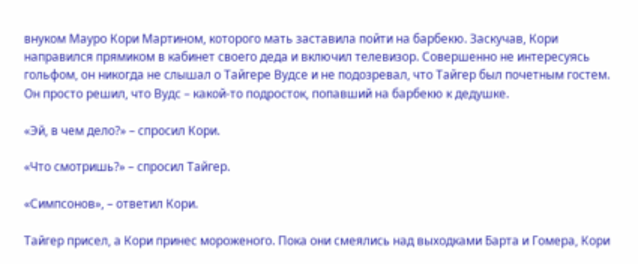внуком Мауро Кори Мартином, которого мать заставила пойти на барбекю. Заскучав, Кори направился прямиком в кабинет своего деда и включил телевизор. Совершенно не интересуясь гольфом, он никогда не слышал о Тайгере Вудсе и не подозревал, что Тайгер был почетным гостем. Он просто решил, что Вудс – какой-то подросток, попавший на барбекю к дедушке.

«Эй, в чем дело?» – спросил Кори.

«Что смотришь?» – спросил Тайгер.

«Симпсонов», – ответил Кори.

Тайгер присел, а Кори принес мороженого. Пока они смеялись над выходками Барта и Гомера, Кори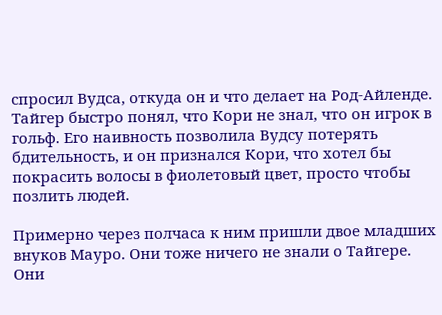спросил Вудса, откуда он и что делает на Род-Айленде. Тайгер быстро понял, что Кори не знал, что он игрок в гольф. Его наивность позволила Вудсу потерять бдительность, и он признался Кори, что хотел бы покрасить волосы в фиолетовый цвет, просто чтобы позлить людей.

Примерно через полчаса к ним пришли двое младших внуков Мауро. Они тоже ничего не знали о Тайгере. Они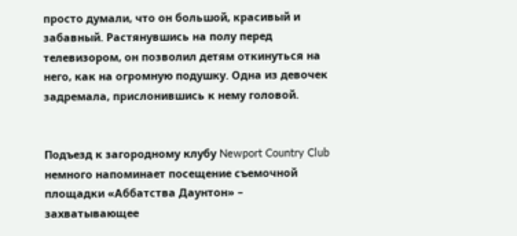просто думали, что он большой, красивый и забавный. Растянувшись на полу перед телевизором, он позволил детям откинуться на него, как на огромную подушку. Одна из девочек задремала, прислонившись к нему головой.


Подъезд к загородному клубу Newport Country Club немного напоминает посещение съемочной площадки «Аббатства Даунтон» – захватывающее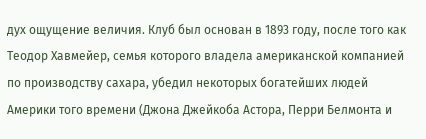дух ощущение величия. Клуб был основан в 1893 году, после того как Теодор Хавмейер, семья которого владела американской компанией по производству сахара, убедил некоторых богатейших людей Америки того времени (Джона Джейкоба Астора, Перри Белмонта и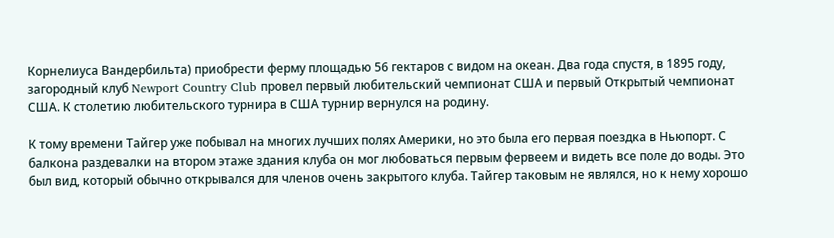Корнелиуса Вандербильта) приобрести ферму площадью 56 гектаров с видом на океан. Два года спустя, в 1895 году, загородный клуб Newport Country Club провел первый любительский чемпионат США и первый Открытый чемпионат США. К столетию любительского турнира в США турнир вернулся на родину.

К тому времени Тайгер уже побывал на многих лучших полях Америки, но это была его первая поездка в Ньюпорт. С балкона раздевалки на втором этаже здания клуба он мог любоваться первым фервеем и видеть все поле до воды. Это был вид, который обычно открывался для членов очень закрытого клуба. Тайгер таковым не являлся, но к нему хорошо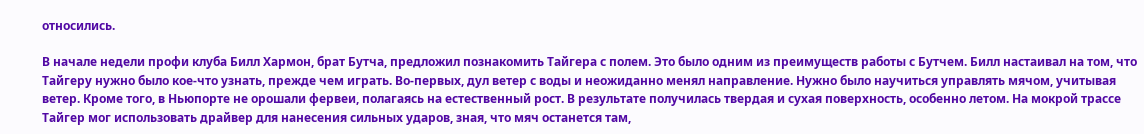относились.

В начале недели профи клуба Билл Хармон, брат Бутча, предложил познакомить Тайгера с полем. Это было одним из преимуществ работы с Бутчем. Билл настаивал на том, что Тайгеру нужно было кое-что узнать, прежде чем играть. Во-первых, дул ветер с воды и неожиданно менял направление. Нужно было научиться управлять мячом, учитывая ветер. Кроме того, в Ньюпорте не орошали фервеи, полагаясь на естественный рост. В результате получилась твердая и сухая поверхность, особенно летом. На мокрой трассе Тайгер мог использовать драйвер для нанесения сильных ударов, зная, что мяч останется там,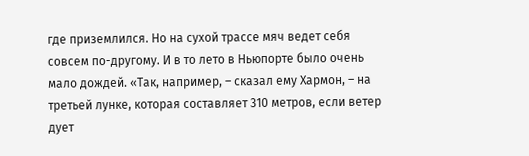где приземлился. Но на сухой трассе мяч ведет себя совсем по-другому. И в то лето в Ньюпорте было очень мало дождей. «Так, например, – сказал ему Хармон, – на третьей лунке, которая составляет 310 метров, если ветер дует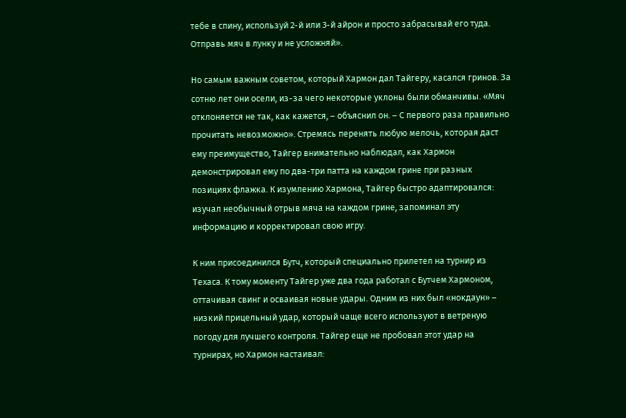тебе в спину, используй 2-й или 3-й айрон и просто забрасывай его туда. Отправь мяч в лунку и не усложняй».

Но самым важным советом, который Хармон дал Тайгеру, касался гринов. За сотню лет они осели, из-за чего некоторые уклоны были обманчивы. «Мяч отклоняется не так, как кажется, – объяснил он. – С первого раза правильно прочитать невозможно». Стремясь перенять любую мелочь, которая даст ему преимущество, Тайгер внимательно наблюдал, как Хармон демонстрировал ему по два-три патта на каждом грине при разных позициях флажка. К изумлению Хармона, Тайгер быстро адаптировался: изучал необычный отрыв мяча на каждом грине, запоминал эту информацию и корректировал свою игру.

К ним присоединился Бутч, который специально прилетел на турнир из Техаса. К тому моменту Тайгер уже два года работал с Бутчем Хармоном, оттачивая свинг и осваивая новые удары. Одним из них был «нокдаун» – низкий прицельный удар, который чаще всего используют в ветреную погоду для лучшего контроля. Тайгер еще не пробовал этот удар на турнирах, но Хармон настаивал: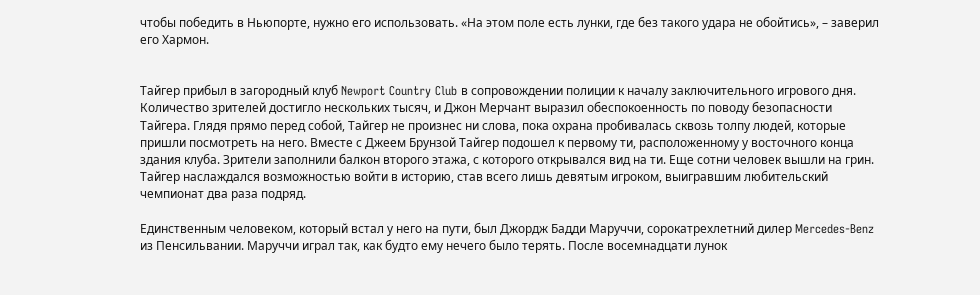чтобы победить в Ньюпорте, нужно его использовать. «На этом поле есть лунки, где без такого удара не обойтись», – заверил его Хармон.


Тайгер прибыл в загородный клуб Newport Country Club в сопровождении полиции к началу заключительного игрового дня. Количество зрителей достигло нескольких тысяч, и Джон Мерчант выразил обеспокоенность по поводу безопасности Тайгера. Глядя прямо перед собой, Тайгер не произнес ни слова, пока охрана пробивалась сквозь толпу людей, которые пришли посмотреть на него. Вместе с Джеем Брунзой Тайгер подошел к первому ти, расположенному у восточного конца здания клуба. Зрители заполнили балкон второго этажа, с которого открывался вид на ти. Еще сотни человек вышли на грин. Тайгер наслаждался возможностью войти в историю, став всего лишь девятым игроком, выигравшим любительский чемпионат два раза подряд.

Единственным человеком, который встал у него на пути, был Джордж Бадди Маруччи, сорокатрехлетний дилер Mercedes-Benz из Пенсильвании. Маруччи играл так, как будто ему нечего было терять. После восемнадцати лунок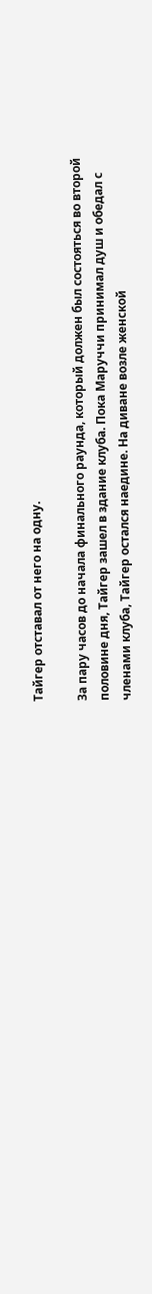Тайгер отставал от него на одну.

За пару часов до начала финального раунда, который должен был состояться во второй половине дня, Тайгер зашел в здание клуба. Пока Маруччи принимал душ и обедал с членами клуба, Тайгер остался наедине. На диване возле женской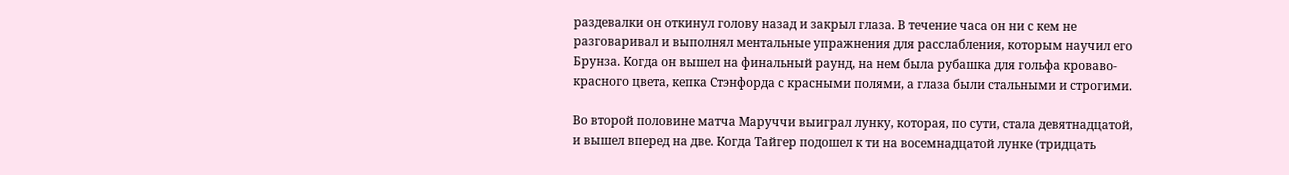раздевалки он откинул голову назад и закрыл глаза. В течение часа он ни с кем не разговаривал и выполнял ментальные упражнения для расслабления, которым научил его Брунза. Когда он вышел на финальный раунд, на нем была рубашка для гольфа кроваво-красного цвета, кепка Стэнфорда с красными полями, а глаза были стальными и строгими.

Во второй половине матча Маруччи выиграл лунку, которая, по сути, стала девятнадцатой, и вышел вперед на две. Когда Тайгер подошел к ти на восемнадцатой лунке (тридцать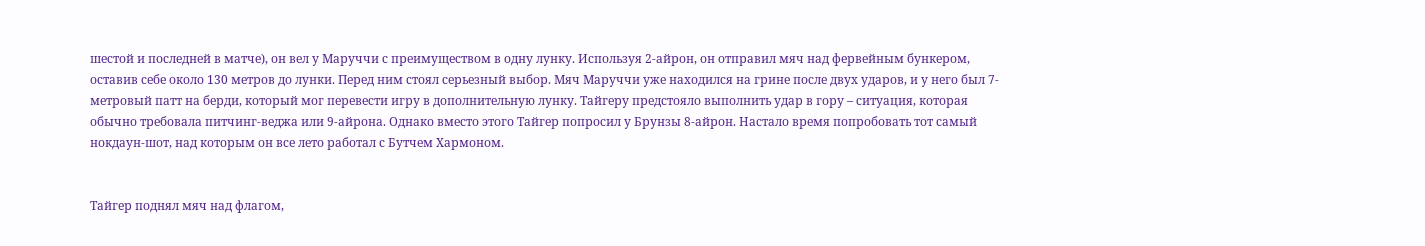шестой и последней в матче), он вел у Маруччи с преимуществом в одну лунку. Используя 2-айрон, он отправил мяч над фервейным бункером, оставив себе около 130 метров до лунки. Перед ним стоял серьезный выбор. Мяч Маруччи уже находился на грине после двух ударов, и у него был 7-метровый патт на берди, который мог перевести игру в дополнительную лунку. Тайгеру предстояло выполнить удар в гору – ситуация, которая обычно требовала питчинг-веджа или 9-айрона. Однако вместо этого Тайгер попросил у Брунзы 8-айрон. Настало время попробовать тот самый нокдаун-шот, над которым он все лето работал с Бутчем Хармоном.


Тайгер поднял мяч над флагом,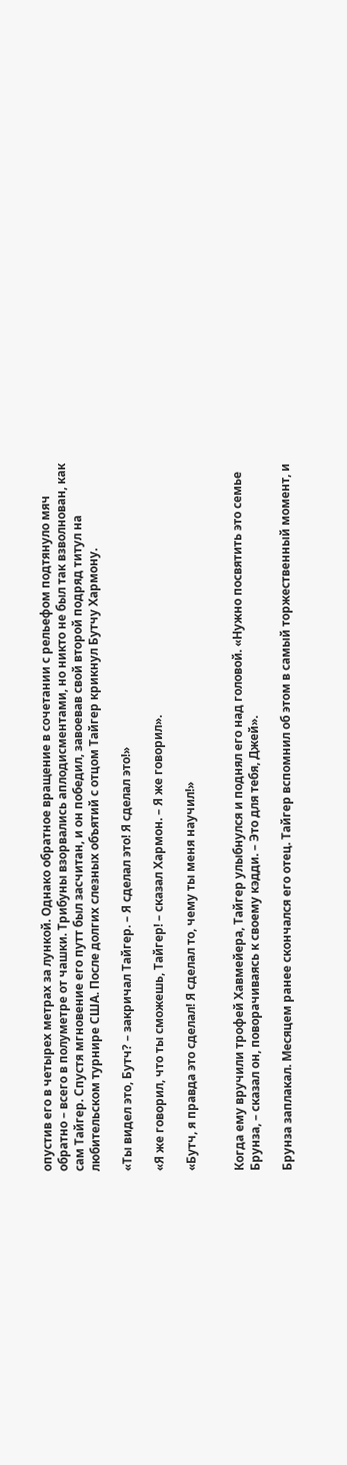опустив его в четырех метрах за лункой. Однако обратное вращение в сочетании с рельефом подтянуло мяч обратно – всего в полуметре от чашки. Трибуны взорвались аплодисментами, но никто не был так взволнован, как сам Тайгер. Спустя мгновение его путт был засчитан, и он победил, завоевав свой второй подряд титул на любительском турнире США. После долгих слезных объятий с отцом Тайгер крикнул Бутчу Хармону.

«Ты видел это, Бутч? – закричал Тайгер. – Я сделал это! Я сделал это!»

«Я же говорил, что ты сможешь, Тайгер! – сказал Хармон. – Я же говорил».

«Бутч, я правда это сделал! Я сделал то, чему ты меня научил!»


Когда ему вручили трофей Хавмейера, Тайгер улыбнулся и поднял его над головой. «Нужно посвятить это семье Брунза, – сказал он, поворачиваясь к своему кэдди. – Это для тебя, Джей».

Брунза заплакал. Месяцем ранее скончался его отец. Тайгер вспомнил об этом в самый торжественный момент, и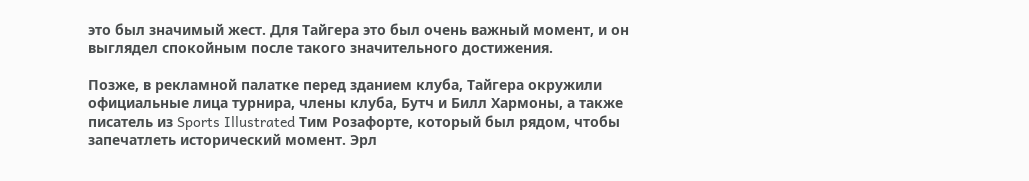это был значимый жест. Для Тайгера это был очень важный момент, и он выглядел спокойным после такого значительного достижения.

Позже, в рекламной палатке перед зданием клуба, Тайгера окружили официальные лица турнира, члены клуба, Бутч и Билл Хармоны, а также писатель из Sports Illustrated Тим Розафорте, который был рядом, чтобы запечатлеть исторический момент. Эрл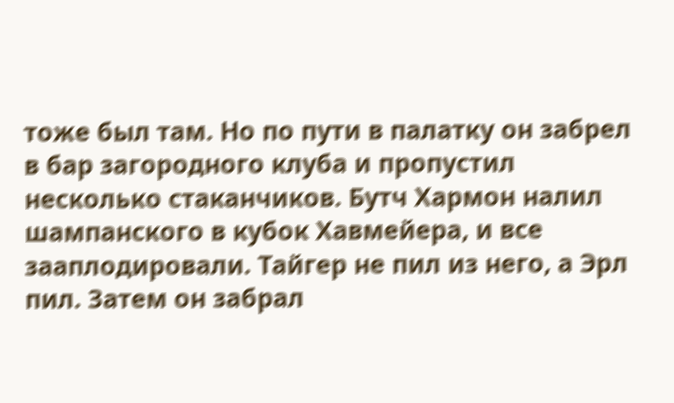тоже был там. Но по пути в палатку он забрел в бар загородного клуба и пропустил несколько стаканчиков. Бутч Хармон налил шампанского в кубок Хавмейера, и все зааплодировали. Тайгер не пил из него, а Эрл пил. Затем он забрал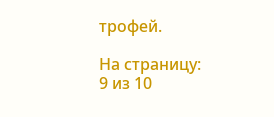трофей.

На страницу:
9 из 10